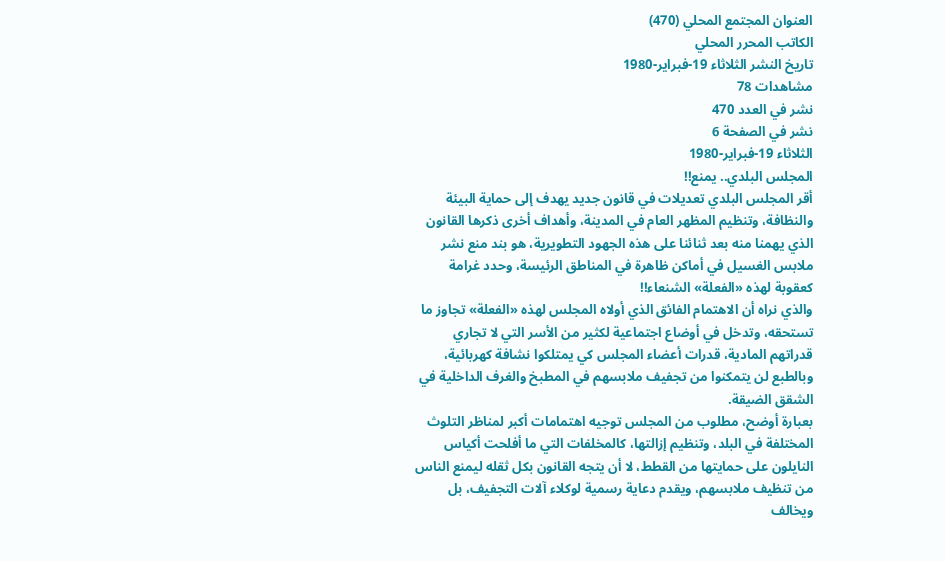العنوان المجتمع المحلي (470)
الكاتب المحرر المحلي
تاريخ النشر الثلاثاء 19-فبراير-1980
مشاهدات 78
نشر في العدد 470
نشر في الصفحة 6
الثلاثاء 19-فبراير-1980
المجلس البلدي.. يمنع!!
أقر المجلس البلدي تعديلات في قانون جديد يهدف إلى حماية البيئة والنظافة، وتنظيم المظهر العام في المدينة، وأهداف أخرى ذكرها القانون الذي يهمنا منه بعد ثنائنا على هذه الجهود التطويرية، هو بند منع نشر ملابس الغسيل في أماكن ظاهرة في المناطق الرئيسة، وحدد غرامة كعقوبة لهذه «الفعلة» الشنعاء!!
والذي نراه أن الاهتمام الفائق الذي أولاه المجلس لهذه «الفعلة» تجاوز ما تستحقه، وتدخل في أوضاع اجتماعية لكثير من الأسر التي لا تجاري قدراتهم المادية، قدرات أعضاء المجلس كي يمتلكوا نشافة كهربائية، وبالطبع لن يتمكنوا من تجفيف ملابسهم في المطبخ والغرف الداخلية في الشقق الضيقة.
بعبارة أوضح، مطلوب من المجلس توجيه اهتمامات أكبر لمناظر التلوث المختلفة في البلد، وتنظيم إزالتها، كالمخلفات التي ما أفلحت أكياس النايلون على حمايتها من القطط، لا أن يتجه القانون بكل ثقله ليمنع الناس من تنظيف ملابسهم، ويقدم دعاية رسمية لوكلاء آلات التجفيف، بل ويخالف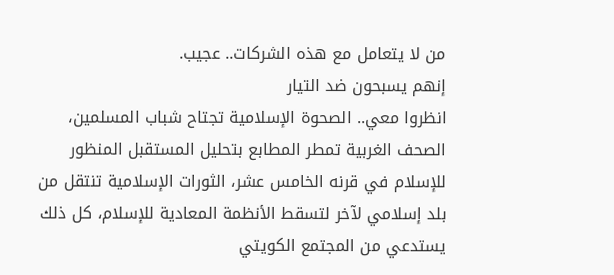من لا يتعامل مع هذه الشركات.. عجيب.
إنهم يسبحون ضد التيار
انظروا معي.. الصحوة الإسلامية تجتاح شباب المسلمين، الصحف الغربية تمطر المطابع بتحليل المستقبل المنظور للإسلام في قرنه الخامس عشر، الثورات الإسلامية تنتقل من بلد إسلامي لآخر لتسقط الأنظمة المعادية للإسلام، كل ذلك يستدعي من المجتمع الكويتي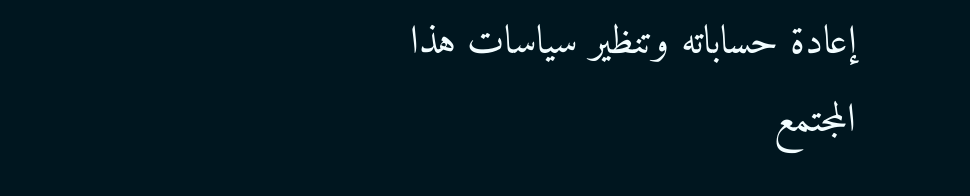إعادة حساباته وتنظير سياسات هذا المجتمع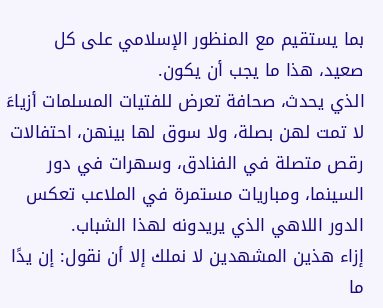بما يستقيم مع المنظور الإسلامي على كل صعيد، هذا ما يجب أن يكون.
الذي يحدث، صحافة تعرض للفتيات المسلمات أزياءَ لا تمت لهن بصلة، ولا سوق لها بينهن، احتفالات رقص متصلة في الفنادق، وسهرات في دور السينما، ومباريات مستمرة في الملاعب تعكس الدور اللاهي الذي يريدونه لهذا الشباب.
إزاء هذين المشهدين لا نملك إلا أن نقول: إن يدًا ما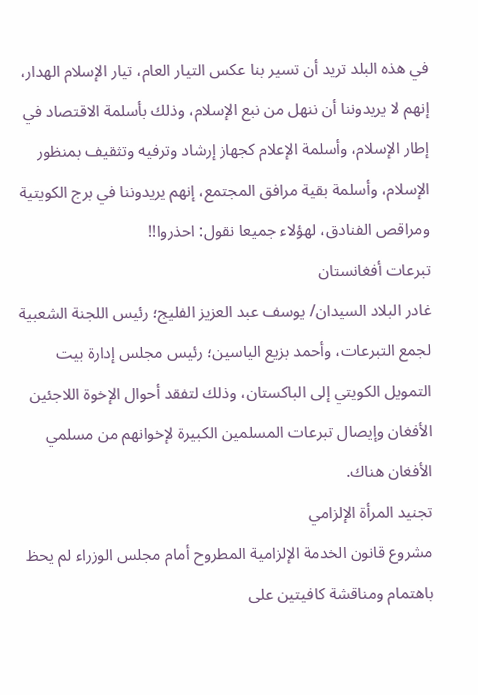في هذه البلد تريد أن تسير بنا عكس التيار العام، تيار الإسلام الهدار، إنهم لا يريدوننا أن ننهل من نبع الإسلام، وذلك بأسلمة الاقتصاد في إطار الإسلام، وأسلمة الإعلام كجهاز إرشاد وترفيه وتثقيف بمنظور الإسلام، وأسلمة بقية مرافق المجتمع، إنهم يريدوننا في برج الكويتية ومراقص الفنادق، لهؤلاء جميعا نقول: احذروا!!
تبرعات أفغانستان
غادر البلاد السيدان/ يوسف عبد العزيز الفليج؛ رئيس اللجنة الشعبية لجمع التبرعات، وأحمد بزيع الياسين؛ رئيس مجلس إدارة بيت التمويل الكويتي إلى الباكستان، وذلك لتفقد أحوال الإخوة اللاجئين الأفغان وإيصال تبرعات المسلمين الكبيرة لإخوانهم من مسلمي الأفغان هناك.
تجنيد المرأة الإلزامي
مشروع قانون الخدمة الإلزامية المطروح أمام مجلس الوزراء لم يحظ باهتمام ومناقشة كافيتين على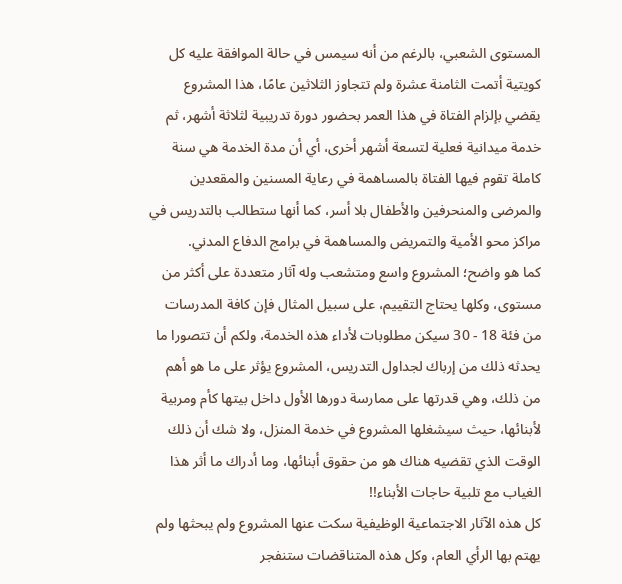المستوى الشعبي، بالرغم من أنه سيمس في حالة الموافقة عليه كل كويتية أتمت الثامنة عشرة ولم تتجاوز الثلاثين عامًا، هذا المشروع يقضي بإلزام الفتاة في هذا العمر بحضور دورة تدريبية لثلاثة أشهر، ثم خدمة ميدانية فعلية لتسعة أشهر أخرى، أي أن مدة الخدمة هي سنة كاملة تقوم فيها الفتاة بالمساهمة في رعاية المسنين والمقعدين والمرضى والمنحرفين والأطفال بلا أسر، كما أنها ستطالب بالتدريس في مراكز محو الأمية والتمريض والمساهمة في برامج الدفاع المدني.
كما هو واضح؛ المشروع واسع ومتشعب وله آثار متعددة على أكثر من مستوى، وكلها يحتاج التقييم، على سبيل المثال فإن كافة المدرسات من فئة 18 - 30 سيكن مطلوبات لأداء هذه الخدمة، ولكم أن تتصورا ما يحدثه ذلك من إرباك لجداول التدريس، المشروع يؤثر على ما هو أهم من ذلك، وهي قدرتها على ممارسة دورها الأول داخل بيتها كأم ومربية لأبنائها، حيث سيشغلها المشروع في خدمة المنزل، ولا شك أن ذلك الوقت الذي تقضيه هناك هو من حقوق أبنائها، وما أدراك ما أثر هذا الغياب مع تلبية حاجات الأبناء!!
كل هذه الآثار الاجتماعية الوظيفية سكت عنها المشروع ولم يبحثها ولم يهتم بها الرأي العام، وكل هذه المتناقضات ستنفجر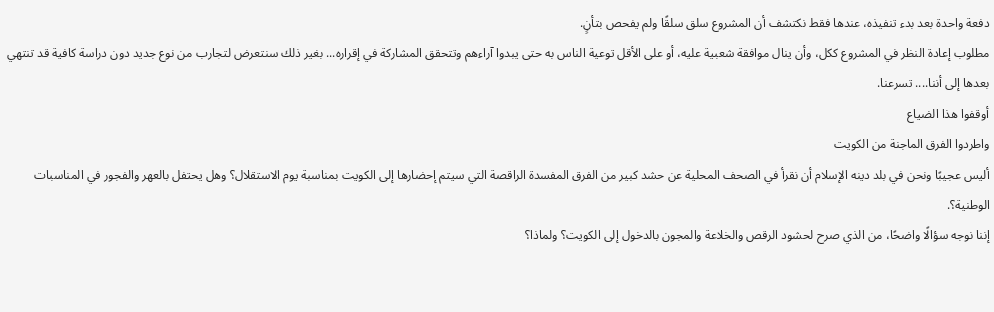دفعة واحدة بعد بدء تنفيذه، عندها فقط نكتشف أن المشروع سلق سلقًا ولم يفحص بتأنٍ.
مطلوب إعادة النظر في المشروع ككل، وأن ينال موافقة شعبية عليه، أو على الأقل توعية الناس به حتى يبدوا آراءهم وتتحقق المشاركة في إقراره... بغير ذلك سنتعرض لتجارب من نوع جديد دون دراسة كافية قد تنتهي بعدها إلى أننا.... تسرعنا.
أوقفوا هذا الضياع
واطردوا الفرق الماجنة من الكويت
أليس عجيبًا ونحن في بلد دينه الإسلام أن نقرأ في الصحف المحلية عن حشد كبير من الفرق المفسدة الراقصة التي سيتم إحضارها إلى الكويت بمناسبة يوم الاستقلال؟ وهل يحتفل بالعهر والفجور في المناسبات الوطنية؟.
إننا نوجه سؤالًا واضحًا، من الذي صرح لحشود الرقص والخلاعة والمجون بالدخول إلى الكويت؟ ولماذا؟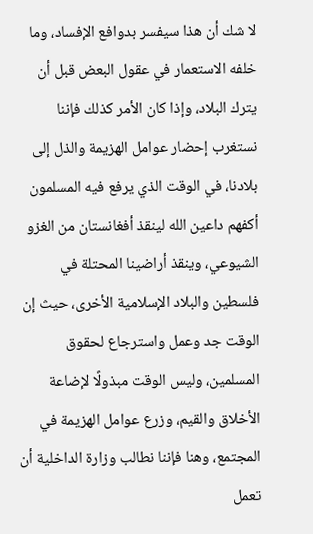لا شك أن هذا سيفسر بدوافع الإفساد، وما خلفه الاستعمار في عقول البعض قبل أن يترك البلاد، وإذا كان الأمر كذلك فإننا نستغرب إحضار عوامل الهزيمة والذل إلى بلادنا، في الوقت الذي يرفع فيه المسلمون أكفهم داعين الله لينقذ أفغانستان من الغزو الشيوعي، وينقذ أراضينا المحتلة في فلسطين والبلاد الإسلامية الأخرى، حيث إن الوقت جد وعمل واسترجاع لحقوق المسلمين، وليس الوقت مبذولًا لإضاعة الأخلاق والقيم، وزرع عوامل الهزيمة في المجتمع، وهنا فإننا نطالب وزارة الداخلية أن تعمل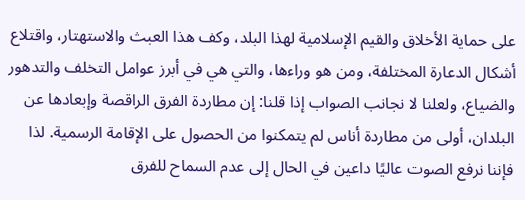على حماية الأخلاق والقيم الإسلامية لهذا البلد، وكف هذا العبث والاستهتار، واقتلاع أشکال الدعارة المختلفة، ومن هو وراءها، والتي هي في أبرز عوامل التخلف والتدهور والضياع، ولعلنا لا نجانب الصواب إذا قلنا: إن مطاردة الفرق الراقصة وإبعادها عن البلدان، أولى من مطاردة أناس لم يتمكنوا من الحصول على الإقامة الرسمية. لذا فإننا نرفع الصوت عاليًا داعين في الحال إلى عدم السماح للفرق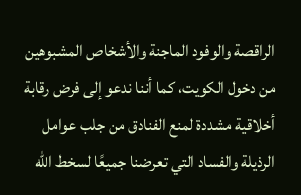الراقصة والوفود الماجنة والأشخاص المشبوهين من دخول الكويت، كما أننا ندعو إلى فرض رقابة أخلاقية مشددة لمنع الفنادق من جلب عوامل الرذيلة والفساد التي تعرضنا جميعًا لسخط الله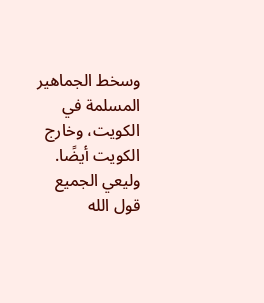وسخط الجماهير المسلمة في الكويت، وخارج الكويت أيضًا.
وليعي الجميع قول الله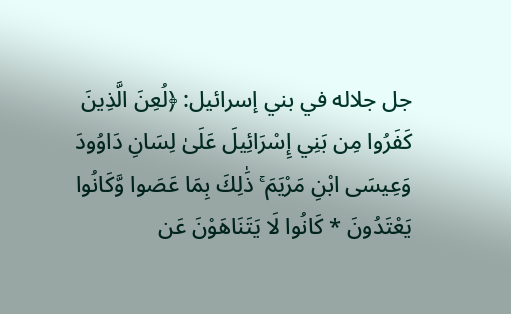جل جلاله في بني إسرائيل: ﴿لُعِنَ الَّذِينَ كَفَرُوا مِن بَنِي إِسْرَائِيلَ عَلَىٰ لِسَانِ دَاوُودَ وَعِيسَى ابْنِ مَرْيَمَ ۚ ذَٰلِكَ بِمَا عَصَوا وَّكَانُوا يَعْتَدُونَ * كَانُوا لَا يَتَنَاهَوْنَ عَن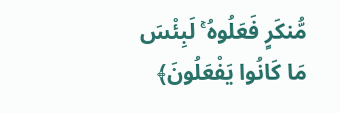مُّنكَرٍ فَعَلُوهُ ۚ لَبِئْسَ مَا كَانُوا يَفْعَلُونَ﴾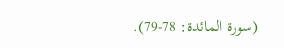(سورة المائدة: 78-79).